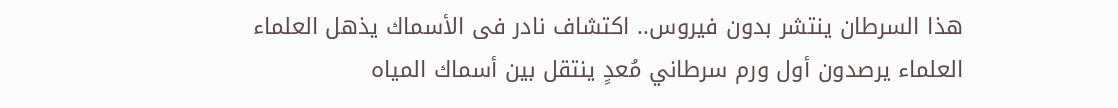هذا السرطان ينتشر بدون فيروس.. اكتشاف نادر فى الأسماك يذهل العلماء
العلماء يرصدون أول ورم سرطاني مُعدٍ ينتقل بين أسماك المياه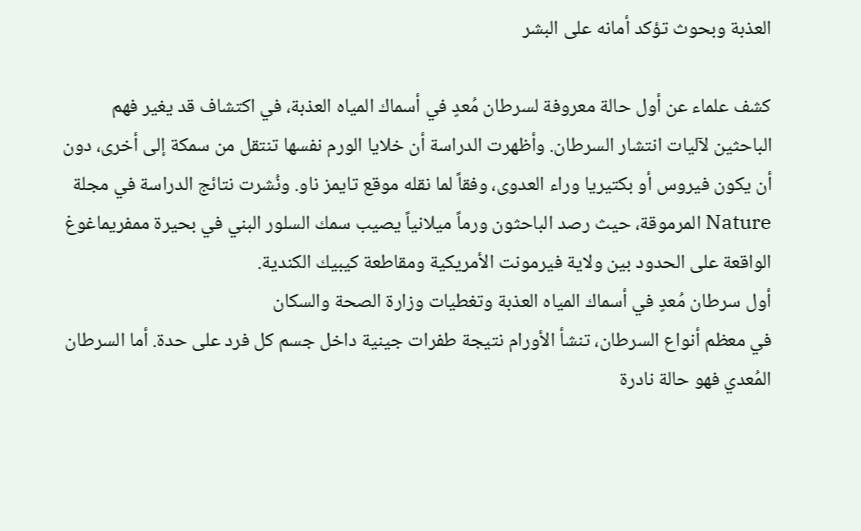العذبة وبحوث تؤكد أمانه على البشر

كشف علماء عن أول حالة معروفة لسرطان مُعدٍ في أسماك المياه العذبة، في اكتشاف قد يغير فهم الباحثين لآليات انتشار السرطان. وأظهرت الدراسة أن خلايا الورم نفسها تنتقل من سمكة إلى أخرى، دون أن يكون فيروس أو بكتيريا وراء العدوى، وفقاً لما نقله موقع تايمز ناو. ونُشرت نتائج الدراسة في مجلة Nature المرموقة، حيث رصد الباحثون ورماً ميلانياً يصيب سمك السلور البني في بحيرة ممفريماغوغ الواقعة على الحدود بين ولاية فيرمونت الأمريكية ومقاطعة كيبيك الكندية.
أول سرطان مُعدٍ في أسماك المياه العذبة وتغطيات وزارة الصحة والسكان
في معظم أنواع السرطان، تنشأ الأورام نتيجة طفرات جينية داخل جسم كل فرد على حدة. أما السرطان المُعدي فهو حالة نادرة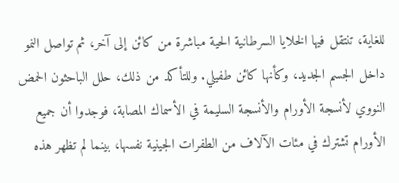للغاية، تنتقل فيها الخلايا السرطانية الحية مباشرة من كائن إلى آخر، ثم تواصل النمو داخل الجسم الجديد، وكأنها كائن طفيلي. وللتأكد من ذلك، حلل الباحثون الحمض النووي لأنسجة الأورام والأنسجة السليمة في الأسماك المصابة، فوجدوا أن جميع الأورام تشترك في مئات الآلاف من الطفرات الجينية نفسها، بينما لم تظهر هذه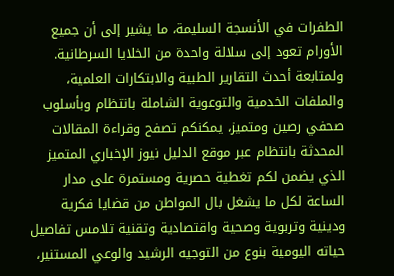الطفرات في الأنسجة السليمة، ما يشير إلى أن جميع الأورام تعود إلى سلالة واحدة من الخلايا السرطانية. ولمتابعة أحدث التقارير الطبية والابتكارات العلمية، والملفات الخدمية والتوعوية الشاملة بانتظام وبأسلوب صحفي رصين ومتميز، يمكنكم تصفح وقراءة المقالات المحدثة بانتظام عبر موقع الدليل نيوز الإخباري المتميز الذي يضمن لكم تغطية حصرية ومستمرة على مدار الساعة لكل ما يشغل بال المواطن من قضايا فكرية ودينية وتربوية وصحية واقتصادية وتقنية تلامس تفاصيل حياته اليومية بنوع من التوجيه الرشيد والوعي المستنير،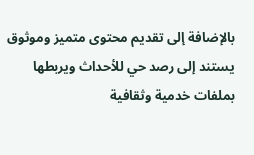بالإضافة إلى تقديم محتوى متميز وموثوق يستند إلى رصد حي للأحداث ويربطها بملفات خدمية وثقافية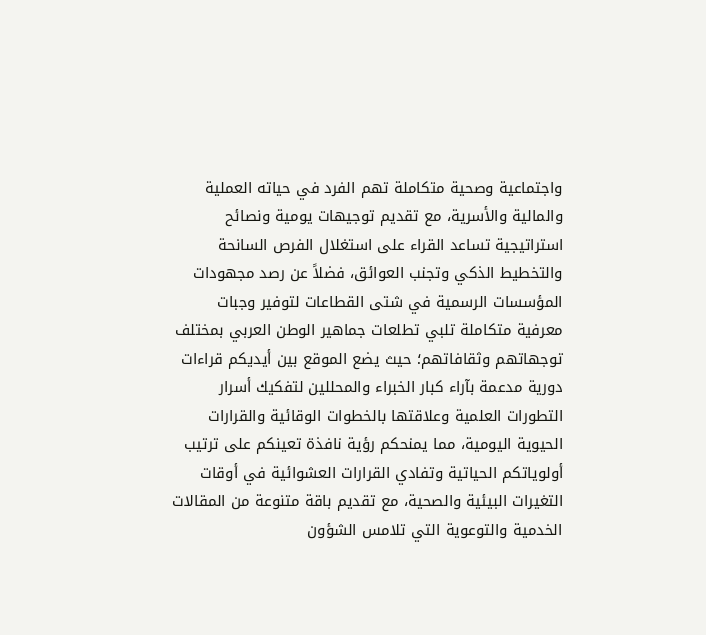واجتماعية وصحية متكاملة تهم الفرد في حياته العملية والمالية والأسرية، مع تقديم توجيهات يومية ونصائح استراتيجية تساعد القراء على استغلال الفرص السانحة والتخطيط الذكي وتجنب العوائق، فضلاً عن رصد مجهودات المؤسسات الرسمية في شتى القطاعات لتوفير وجبات معرفية متكاملة تلبي تطلعات جماهير الوطن العربي بمختلف توجهاتهم وثقافاتهم؛ حيث يضع الموقع بين أيديكم قراءات دورية مدعمة بآراء كبار الخبراء والمحللين لتفكيك أسرار التطورات العلمية وعلاقتها بالخطوات الوقائية والقرارات الحيوية اليومية، مما يمنحكم رؤية نافذة تعينكم على ترتيب أولوياتكم الحياتية وتفادي القرارات العشوائية في أوقات التغيرات البيئية والصحية، مع تقديم باقة متنوعة من المقالات الخدمية والتوعوية التي تلامس الشؤون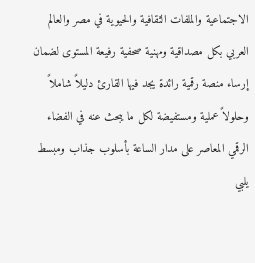الاجتماعية والملفات الثقافية والحيوية في مصر والعالم العربي بكل مصداقية ومهنية صحفية رفيعة المستوى لضمان إرساء منصة رقمية رائدة يجد فيها القارئ دليلاً شاملاً وحلولاً عملية ومستفيضة لكل ما يبحث عنه في الفضاء الرقمي المعاصر على مدار الساعة بأسلوب جذاب ومبسط يلبي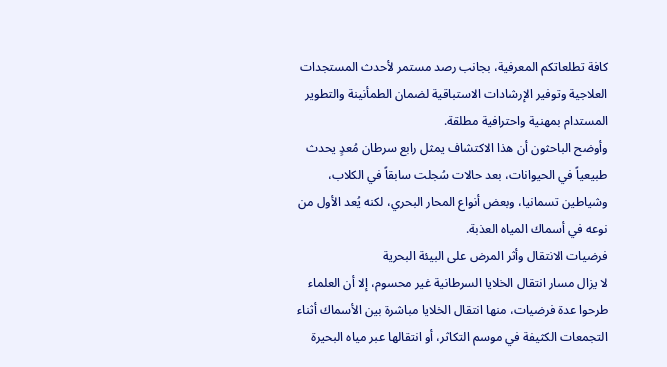كافة تطلعاتكم المعرفية، بجانب رصد مستمر لأحدث المستجدات العلاجية وتوفير الإرشادات الاستباقية لضمان الطمأنينة والتطوير المستدام بمهنية واحترافية مطلقة.
وأوضح الباحثون أن هذا الاكتشاف يمثل رابع سرطان مُعدٍ يحدث طبيعياً في الحيوانات، بعد حالات سُجلت سابقاً في الكلاب، وشياطين تسمانيا، وبعض أنواع المحار البحري، لكنه يُعد الأول من نوعه في أسماك المياه العذبة.
فرضيات الانتقال وأثر المرض على البيئة البحرية
لا يزال مسار انتقال الخلايا السرطانية غير محسوم، إلا أن العلماء طرحوا عدة فرضيات، منها انتقال الخلايا مباشرة بين الأسماك أثناء التجمعات الكثيفة في موسم التكاثر، أو انتقالها عبر مياه البحيرة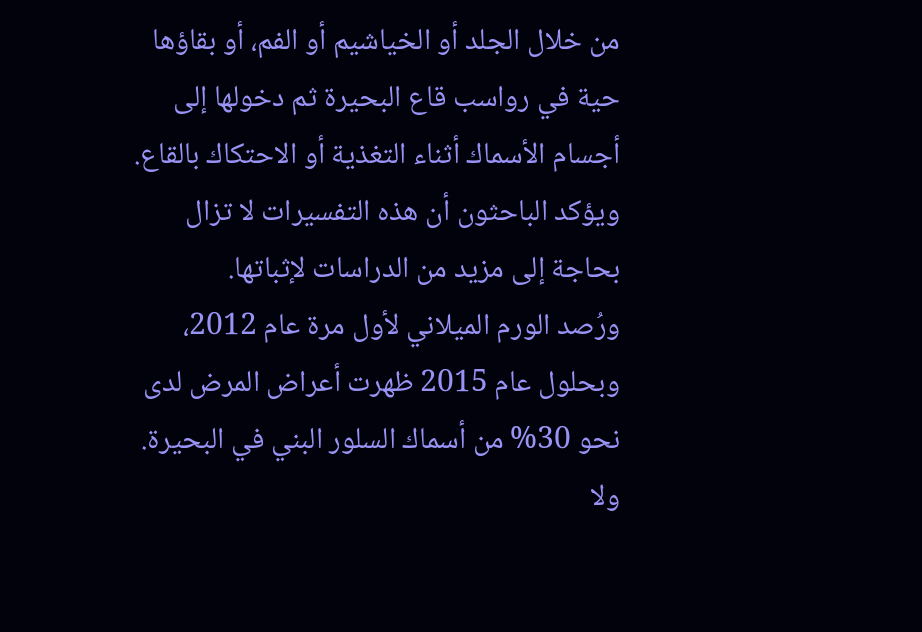من خلال الجلد أو الخياشيم أو الفم، أو بقاؤها حية في رواسب قاع البحيرة ثم دخولها إلى أجسام الأسماك أثناء التغذية أو الاحتكاك بالقاع. ويؤكد الباحثون أن هذه التفسيرات لا تزال بحاجة إلى مزيد من الدراسات لإثباتها.
ورُصد الورم الميلاني لأول مرة عام 2012، وبحلول عام 2015 ظهرت أعراض المرض لدى نحو 30% من أسماك السلور البني في البحيرة. ولا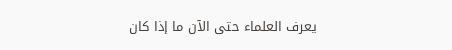يعرف العلماء حتى الآن ما إذا كان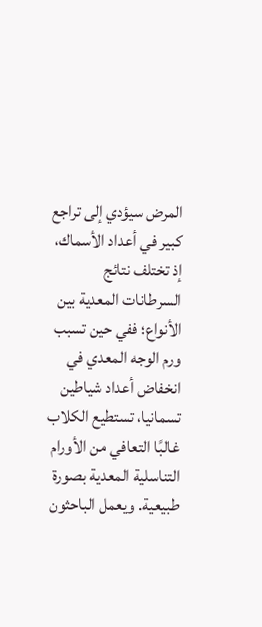المرض سيؤدي إلى تراجع كبير في أعداد الأسماك، إذ تختلف نتائج السرطانات المعدية بين الأنواع؛ ففي حين تسبب ورم الوجه المعدي في انخفاض أعداد شياطين تسمانيا، تستطيع الكلاب غالبًا التعافي من الأورام التناسلية المعدية بصورة طبيعية. ويعمل الباحثون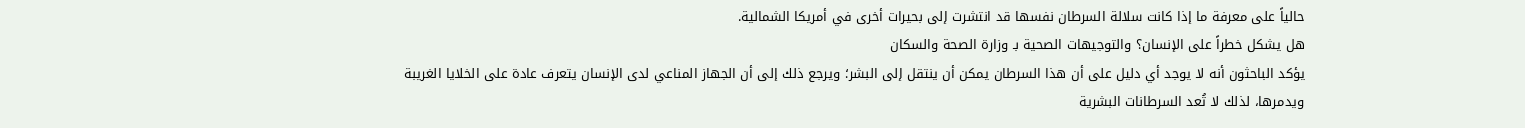حالياً على معرفة ما إذا كانت سلالة السرطان نفسها قد انتشرت إلى بحيرات أخرى في أمريكا الشمالية.
هل يشكل خطراً على الإنسان؟ والتوجيهات الصحية بـ وزارة الصحة والسكان
يؤكد الباحثون أنه لا يوجد أي دليل على أن هذا السرطان يمكن أن ينتقل إلى البشر؛ ويرجع ذلك إلى أن الجهاز المناعي لدى الإنسان يتعرف عادة على الخلايا الغريبة ويدمرها، لذلك لا تُعد السرطانات البشرية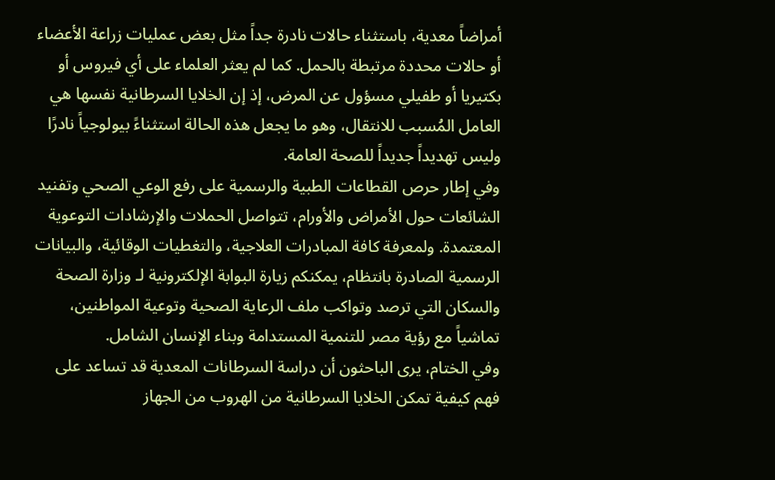أمراضاً معدية، باستثناء حالات نادرة جداً مثل بعض عمليات زراعة الأعضاء أو حالات محددة مرتبطة بالحمل. كما لم يعثر العلماء على أي فيروس أو بكتيريا أو طفيلي مسؤول عن المرض، إذ إن الخلايا السرطانية نفسها هي العامل المُسبب للانتقال، وهو ما يجعل هذه الحالة استثناءً بيولوجياً نادرًا وليس تهديداً جديداً للصحة العامة.
وفي إطار حرص القطاعات الطبية والرسمية على رفع الوعي الصحي وتفنيد الشائعات حول الأمراض والأورام، تتواصل الحملات والإرشادات التوعوية المعتمدة. ولمعرفة كافة المبادرات العلاجية، والتغطيات الوقائية، والبيانات الرسمية الصادرة بانتظام، يمكنكم زيارة البوابة الإلكترونية لـ وزارة الصحة والسكان التي ترصد وتواكب ملف الرعاية الصحية وتوعية المواطنين، تماشياً مع رؤية مصر للتنمية المستدامة وبناء الإنسان الشامل.
وفي الختام، يرى الباحثون أن دراسة السرطانات المعدية قد تساعد على فهم كيفية تمكن الخلايا السرطانية من الهروب من الجهاز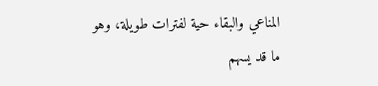المناعي والبقاء حية لفترات طويلة، وهو ما قد يسهم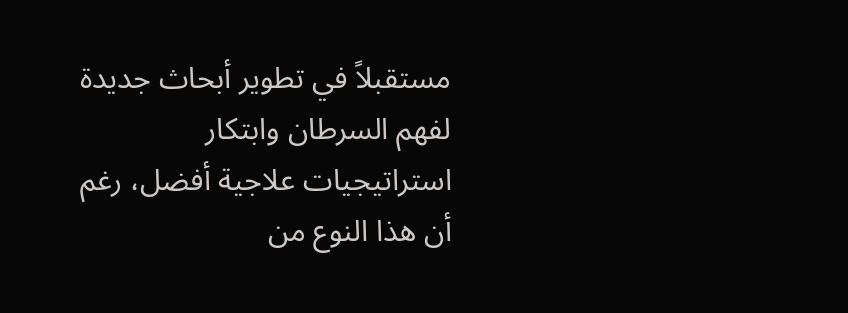مستقبلاً في تطوير أبحاث جديدة لفهم السرطان وابتكار استراتيجيات علاجية أفضل، رغم أن هذا النوع من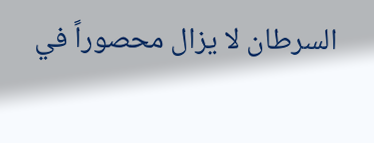السرطان لا يزال محصوراً في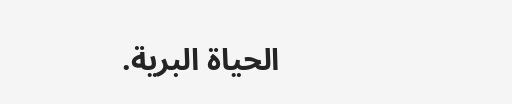الحياة البرية.